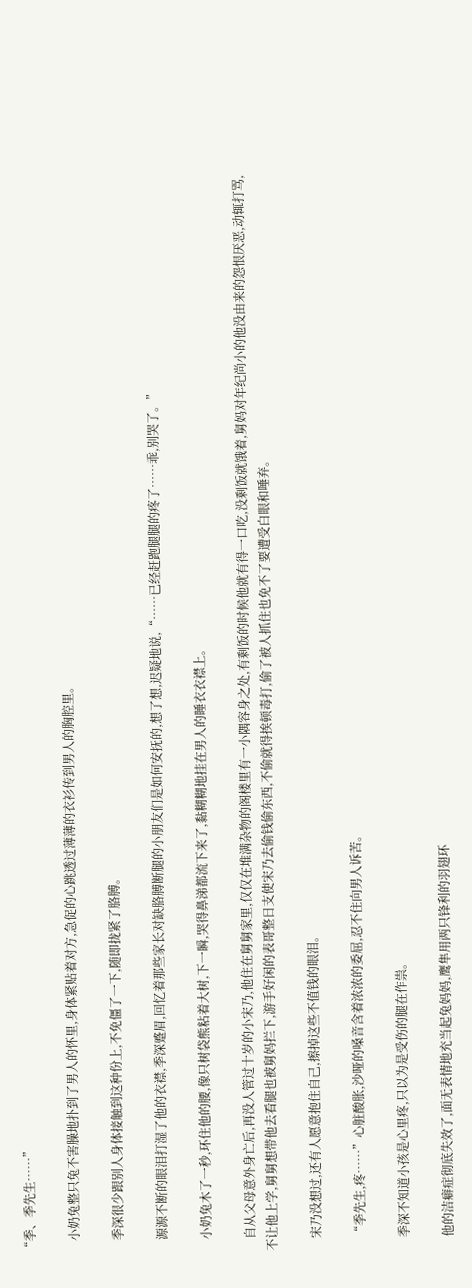“季、季先生……”

    小奶兔整只兔不害臊地扑到了男人的怀里,身体紧贴着对方,急促的心跳透过薄薄的衣衫传到男人的胸腔里。

    季深很少跟别人身体接触到这种份上,不免僵了一下,随即拢紧了胳膊。

    源源不断的眼泪打湿了他的衣襟,季深蹙眉,回忆着那些家长对缺胳膊断腿的小朋友们是如何安抚的,想了想,迟疑地说,“……已经赶跑腿腿的疼了……乖,别哭了。”

    小奶兔木了一秒,环住他的腰,像只树袋熊粘着大树,下一瞬,哭得鼻涕都流下来了,黏糊糊地挂在男人的睡衣衣襟上。

    自从父母意外身亡后,再没人管过十岁的小宋乃,他住在舅舅家里,仅仅在堆满杂物的阁楼里有一小隅容身之处,有剩饭的时候他就有得一口吃,没剩饭就饿着,舅妈对年纪尚小的他没由来的怨恨厌恶,动辄打骂,不让他上学,舅舅想带他去看腿也被舅妈拦下,游手好闲的表哥整日支使宋乃去偷钱偷东西,不偷就得挨顿毒打,偷了被人抓住也免不了要遭受白眼和唾弃。

    宋乃没想过,还有人愿意抱住自己,擦掉这些不值钱的眼泪。

    “季先生,疼……”心脏酸胀,沙哑的嗓音含着浓浓的委屈,忍不住向男人诉苦。

    季深不知道小孩是心里疼,只以为是受伤的腿在作祟。

    他的洁癖症彻底失效了,面无表情地充当起兔妈妈,鹰隼用两只锋利的羽翅环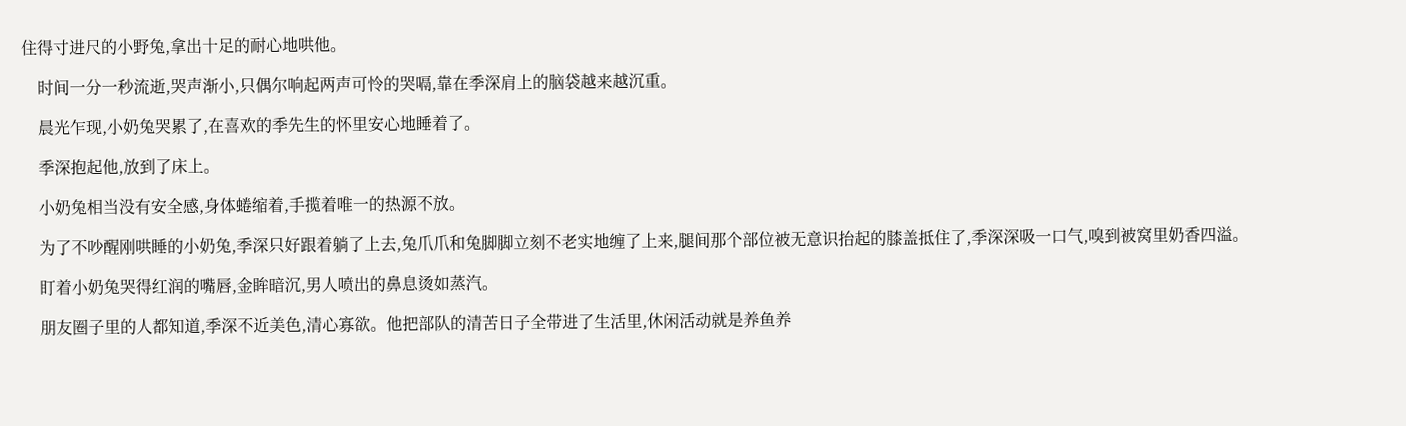住得寸进尺的小野兔,拿出十足的耐心地哄他。

    时间一分一秒流逝,哭声渐小,只偶尔响起两声可怜的哭嗝,靠在季深肩上的脑袋越来越沉重。

    晨光乍现,小奶兔哭累了,在喜欢的季先生的怀里安心地睡着了。

    季深抱起他,放到了床上。

    小奶兔相当没有安全感,身体蜷缩着,手揽着唯一的热源不放。

    为了不吵醒刚哄睡的小奶兔,季深只好跟着躺了上去,兔爪爪和兔脚脚立刻不老实地缠了上来,腿间那个部位被无意识抬起的膝盖抵住了,季深深吸一口气,嗅到被窝里奶香四溢。

    盯着小奶兔哭得红润的嘴唇,金眸暗沉,男人喷出的鼻息烫如蒸汽。

    朋友圈子里的人都知道,季深不近美色,清心寡欲。他把部队的清苦日子全带进了生活里,休闲活动就是养鱼养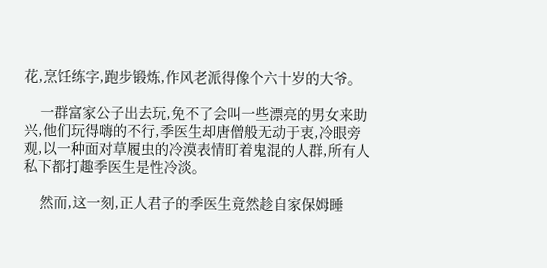花,烹饪练字,跑步锻炼,作风老派得像个六十岁的大爷。

    一群富家公子出去玩,免不了会叫一些漂亮的男女来助兴,他们玩得嗨的不行,季医生却唐僧般无动于衷,冷眼旁观,以一种面对草履虫的冷漠表情盯着鬼混的人群,所有人私下都打趣季医生是性冷淡。

    然而,这一刻,正人君子的季医生竟然趁自家保姆睡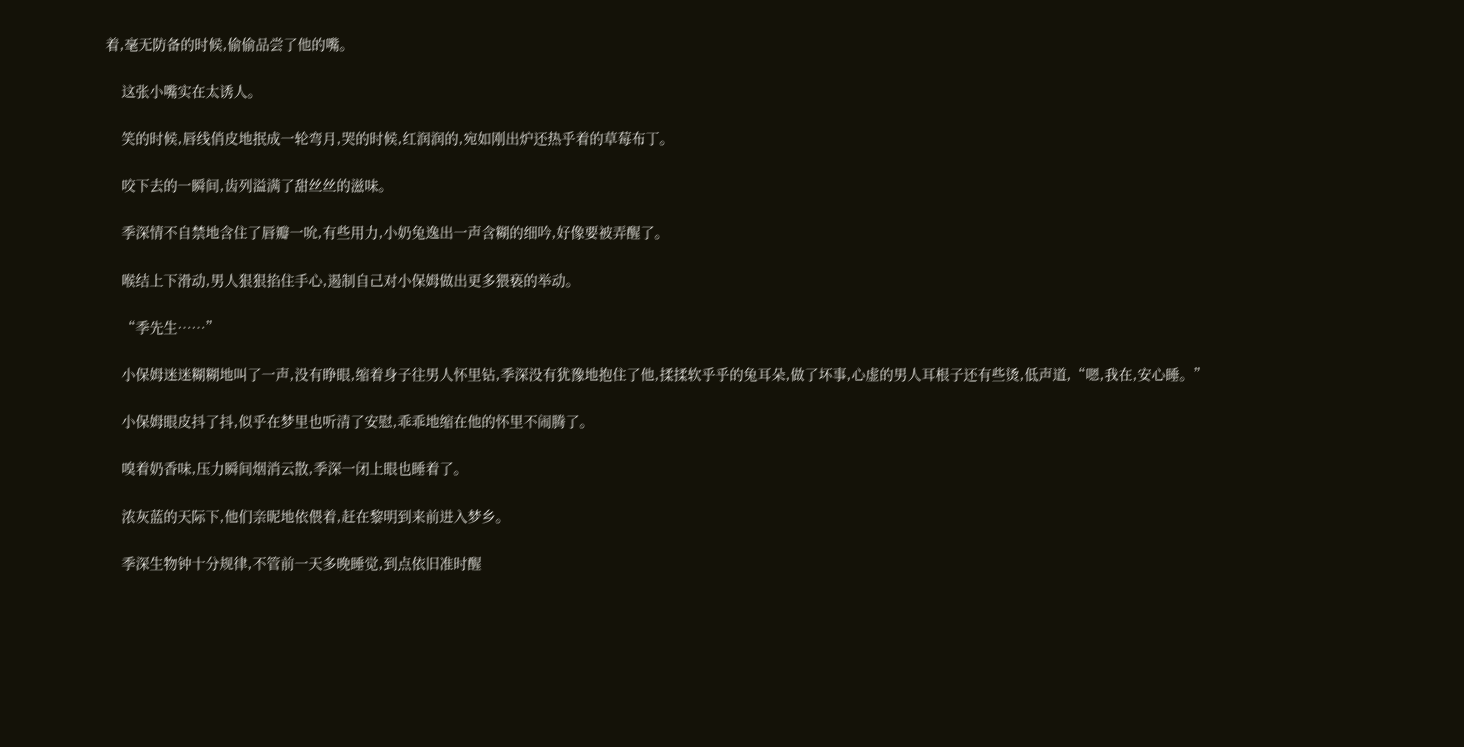着,毫无防备的时候,偷偷品尝了他的嘴。

    这张小嘴实在太诱人。

    笑的时候,唇线俏皮地抿成一轮弯月,哭的时候,红润润的,宛如刚出炉还热乎着的草莓布丁。

    咬下去的一瞬间,齿列溢满了甜丝丝的滋味。

    季深情不自禁地含住了唇瓣一吮,有些用力,小奶兔逸出一声含糊的细吟,好像要被弄醒了。

    喉结上下滑动,男人狠狠掐住手心,遏制自己对小保姆做出更多猥亵的举动。

    “季先生……”

    小保姆迷迷糊糊地叫了一声,没有睁眼,缩着身子往男人怀里钻,季深没有犹豫地抱住了他,揉揉软乎乎的兔耳朵,做了坏事,心虚的男人耳根子还有些烫,低声道,“嗯,我在,安心睡。”

    小保姆眼皮抖了抖,似乎在梦里也听清了安慰,乖乖地缩在他的怀里不闹腾了。

    嗅着奶香味,压力瞬间烟消云散,季深一闭上眼也睡着了。

    浓灰蓝的天际下,他们亲昵地依偎着,赶在黎明到来前进入梦乡。

    季深生物钟十分规律,不管前一天多晚睡觉,到点依旧准时醒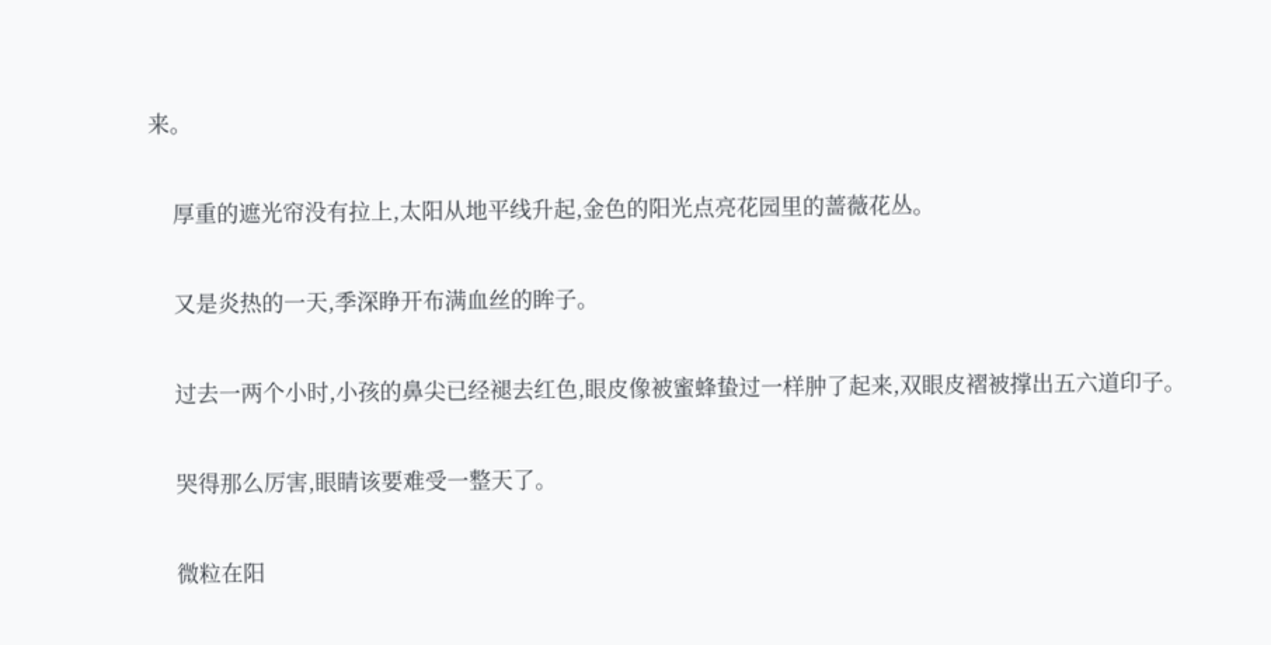来。

    厚重的遮光帘没有拉上,太阳从地平线升起,金色的阳光点亮花园里的蔷薇花丛。

    又是炎热的一天,季深睁开布满血丝的眸子。

    过去一两个小时,小孩的鼻尖已经褪去红色,眼皮像被蜜蜂蛰过一样肿了起来,双眼皮褶被撑出五六道印子。

    哭得那么厉害,眼睛该要难受一整天了。

    微粒在阳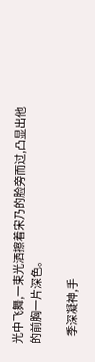光中飞舞,一束光洒擦着宋乃的脸旁而过,凸显出他的前胸一片深色。

    季深凝神,手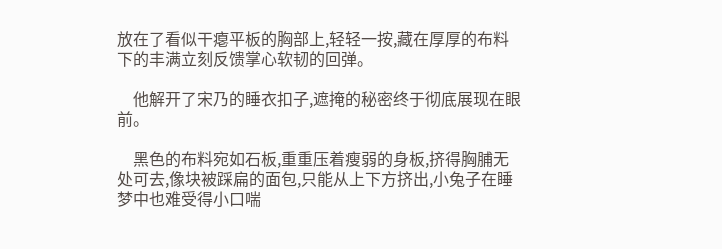放在了看似干瘪平板的胸部上,轻轻一按,藏在厚厚的布料下的丰满立刻反馈掌心软韧的回弹。

    他解开了宋乃的睡衣扣子,遮掩的秘密终于彻底展现在眼前。

    黑色的布料宛如石板,重重压着瘦弱的身板,挤得胸脯无处可去,像块被踩扁的面包,只能从上下方挤出,小兔子在睡梦中也难受得小口喘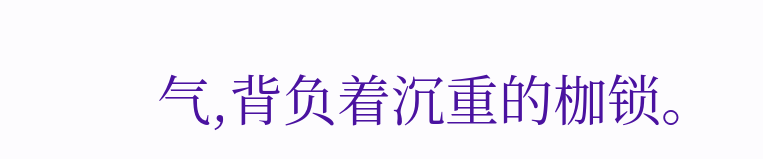气,背负着沉重的枷锁。